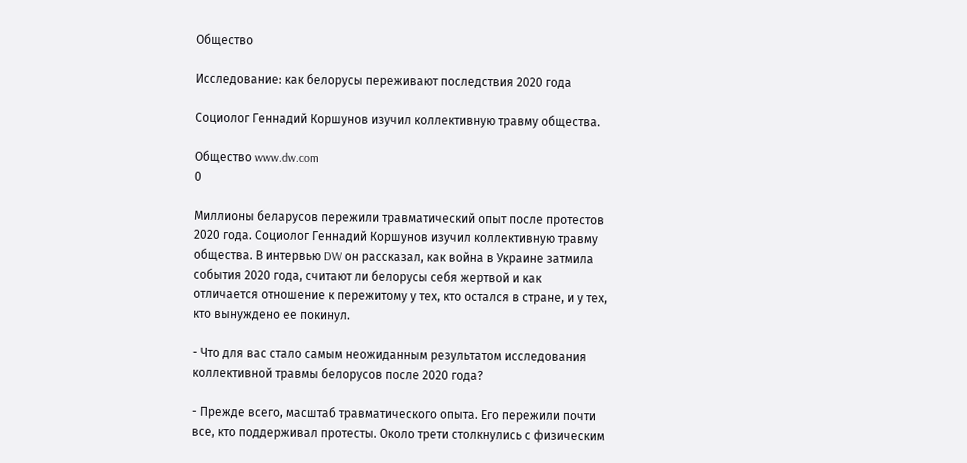Общество

Исследование: как белорусы переживают последствия 2020 года

Социолог Геннадий Коршунов изучил коллективную травму общества.

Общество www.dw.com
0

Миллионы беларусов пережили травматический опыт после протестов 2020 года. Социолог Геннадий Коршунов изучил коллективную травму общества. В интервью DW он рассказал, как война в Украине затмила события 2020 года, считают ли белорусы себя жертвой и как отличается отношение к пережитому у тех, кто остался в стране, и у тех, кто вынуждено ее покинул.

- Что для вас стало самым неожиданным результатом исследования коллективной травмы белорусов после 2020 года?

- Прежде всего, масштаб травматического опыта. Его пережили почти все, кто поддерживал протесты. Около трети столкнулись с физическим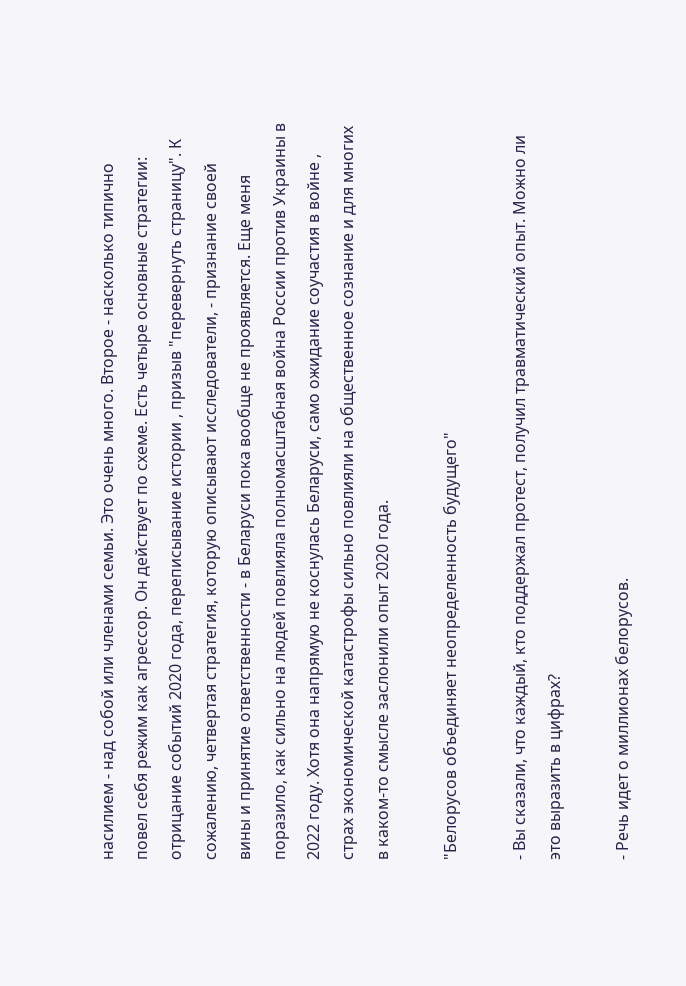насилием - над собой или членами семьи. Это очень много. Второе - насколько типично повел себя режим как агрессор. Он действует по схеме. Есть четыре основные стратегии: отрицание событий 2020 года, переписывание истории , призыв "перевернуть страницу". К сожалению, четвертая стратегия, которую описывают исследователи, - признание своей вины и принятие ответственности - в Беларуси пока вообще не проявляется. Еще меня поразило, как сильно на людей повлияла полномасштабная война России против Украины в 2022 году. Хотя она напрямую не коснулась Беларуси, само ожидание соучастия в войне , страх экономической катастрофы сильно повлияли на общественное сознание и для многих в каком-то смысле заслонили опыт 2020 года.

"Белорусов объединяет неопределенность будущего"

- Вы сказали, что каждый, кто поддержал протест, получил травматический опыт. Можно ли это выразить в цифрах?

- Речь идет о миллионах белорусов.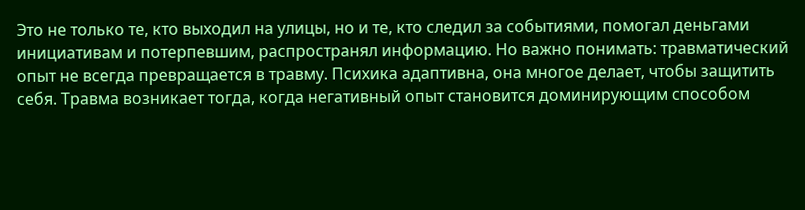Это не только те, кто выходил на улицы, но и те, кто следил за событиями, помогал деньгами инициативам и потерпевшим, распространял информацию. Но важно понимать: травматический опыт не всегда превращается в травму. Психика адаптивна, она многое делает, чтобы защитить себя. Травма возникает тогда, когда негативный опыт становится доминирующим способом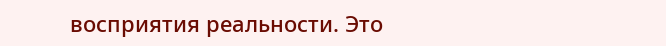восприятия реальности. Это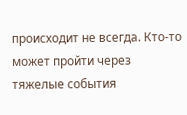происходит не всегда. Кто-то может пройти через тяжелые события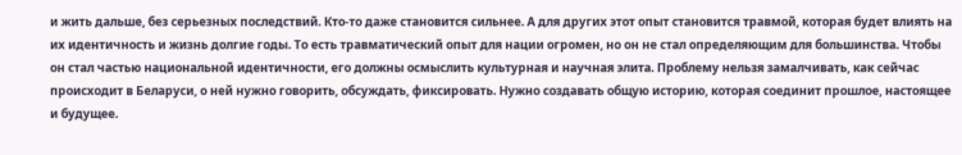и жить дальше, без серьезных последствий. Кто-то даже становится сильнее. А для других этот опыт становится травмой, которая будет влиять на их идентичность и жизнь долгие годы. То есть травматический опыт для нации огромен, но он не стал определяющим для большинства. Чтобы он стал частью национальной идентичности, его должны осмыслить культурная и научная элита. Проблему нельзя замалчивать, как сейчас происходит в Беларуси, о ней нужно говорить, обсуждать, фиксировать. Нужно создавать общую историю, которая соединит прошлое, настоящее и будущее.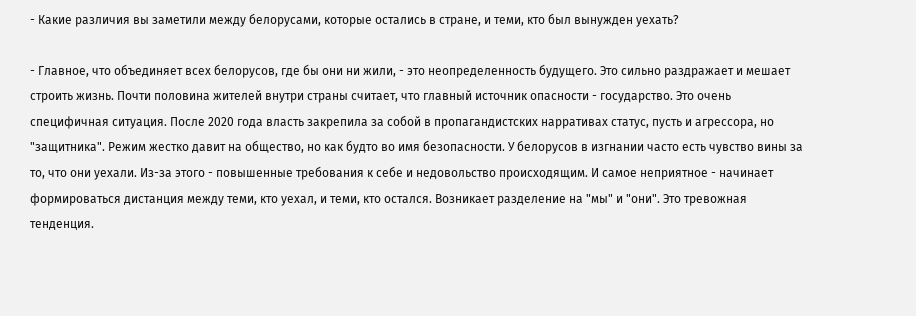- Какие различия вы заметили между белорусами, которые остались в стране, и теми, кто был вынужден уехать?

- Главное, что объединяет всех белорусов, где бы они ни жили, - это неопределенность будущего. Это сильно раздражает и мешает строить жизнь. Почти половина жителей внутри страны считает, что главный источник опасности - государство. Это очень специфичная ситуация. После 2020 года власть закрепила за собой в пропагандистских нарративах статус, пусть и агрессора, но "защитника". Режим жестко давит на общество, но как будто во имя безопасности. У белорусов в изгнании часто есть чувство вины за то, что они уехали. Из-за этого - повышенные требования к себе и недовольство происходящим. И самое неприятное - начинает формироваться дистанция между теми, кто уехал, и теми, кто остался. Возникает разделение на "мы" и "они". Это тревожная тенденция.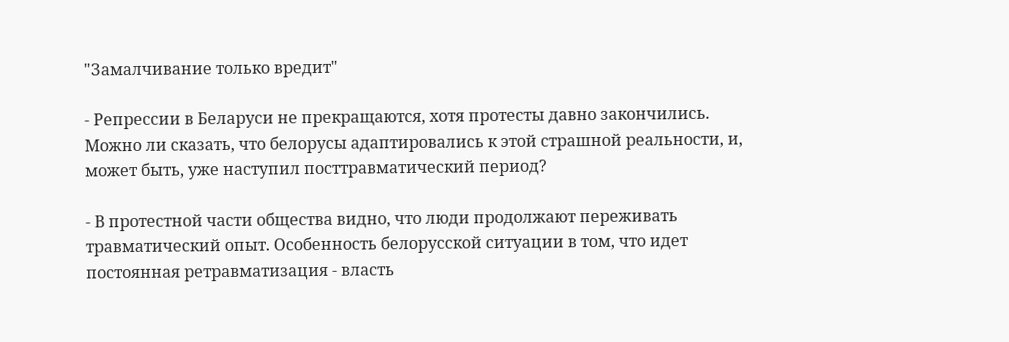"Замалчивание только вредит"

- Репрессии в Беларуси не прекращаются, хотя протесты давно закончились. Можно ли сказать, что белорусы адаптировались к этой страшной реальности, и, может быть, уже наступил посттравматический период?

- В протестной части общества видно, что люди продолжают переживать травматический опыт. Особенность белорусской ситуации в том, что идет постоянная ретравматизация - власть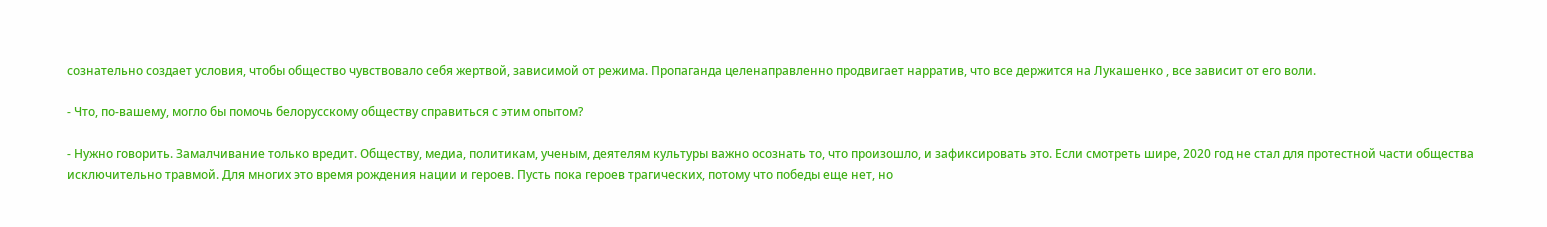сознательно создает условия, чтобы общество чувствовало себя жертвой, зависимой от режима. Пропаганда целенаправленно продвигает нарратив, что все держится на Лукашенко , все зависит от его воли.

- Что, по-вашему, могло бы помочь белорусскому обществу справиться с этим опытом?

- Нужно говорить. Замалчивание только вредит. Обществу, медиа, политикам, ученым, деятелям культуры важно осознать то, что произошло, и зафиксировать это. Если смотреть шире, 2020 год не стал для протестной части общества исключительно травмой. Для многих это время рождения нации и героев. Пусть пока героев трагических, потому что победы еще нет, но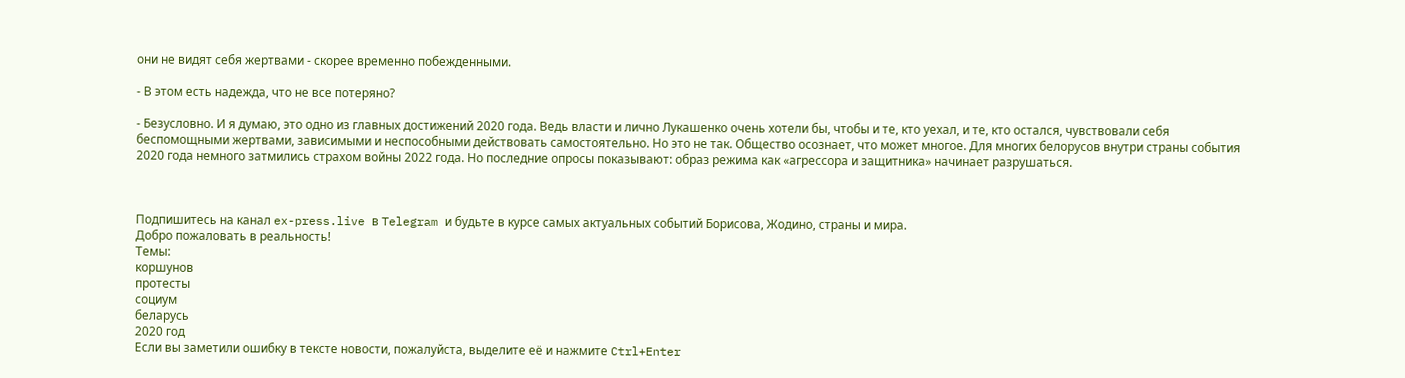они не видят себя жертвами - скорее временно побежденными.

- В этом есть надежда, что не все потеряно?

- Безусловно. И я думаю, это одно из главных достижений 2020 года. Ведь власти и лично Лукашенко очень хотели бы, чтобы и те, кто уехал, и те, кто остался, чувствовали себя беспомощными жертвами, зависимыми и неспособными действовать самостоятельно. Но это не так. Общество осознает, что может многое. Для многих белорусов внутри страны события 2020 года немного затмились страхом войны 2022 года. Но последние опросы показывают: образ режима как «агрессора и защитника» начинает разрушаться.



Подпишитесь на канал ex-press.live в Telegram и будьте в курсе самых актуальных событий Борисова, Жодино, страны и мира.
Добро пожаловать в реальность!
Темы:
коршунов
протесты
социум
беларусь
2020 год
Если вы заметили ошибку в тексте новости, пожалуйста, выделите её и нажмите Ctrl+Enter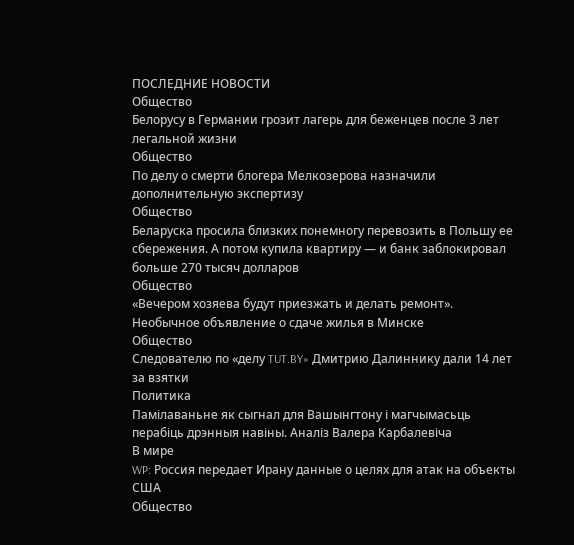ПОСЛЕДНИЕ НОВОСТИ
Общество
Белорусу в Германии грозит лагерь для беженцев после 3 лет легальной жизни
Общество
По делу о смерти блогера Мелкозерова назначили дополнительную экспертизу
Общество
Беларуска просила близких понемногу перевозить в Польшу ее сбережения. А потом купила квартиру — и банк заблокировал больше 270 тысяч долларов
Общество
«Вечером хозяева будут приезжать и делать ремонт». Необычное объявление о сдаче жилья в Минске
Общество
Следователю по «делу TUT.BY» Дмитрию Далиннику дали 14 лет за взятки
Политика
Памілаваньне як сыгнал для Вашынгтону і магчымасьць перабіць дрэнныя навіны. Аналіз Валера Карбалевіча
В мире
WP: Россия передает Ирану данные о целях для атак на объекты США
Общество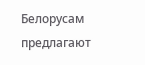Белорусам предлагают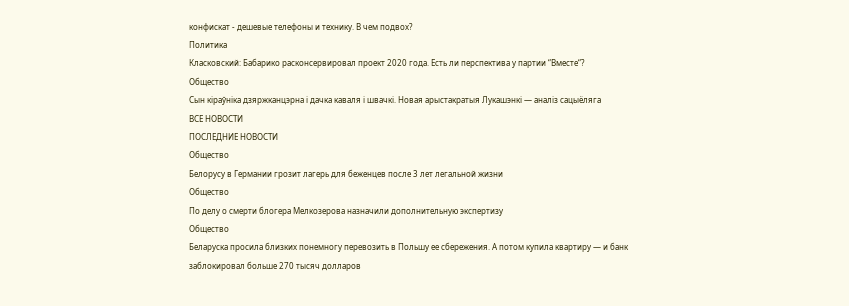конфискат - дешевые телефоны и технику. В чем подвох?
Политика
Класковский: Бабарико расконсервировал проект 2020 года. Есть ли перспектива у партии “Вместе“?
Общество
Сын кіраўніка дзяржканцэрна і дачка каваля і швачкі. Новая арыстакратыя Лукашэнкі — аналіз сацыёляга
ВСЕ НОВОСТИ
ПОСЛЕДНИЕ НОВОСТИ
Общество
Белорусу в Германии грозит лагерь для беженцев после 3 лет легальной жизни
Общество
По делу о смерти блогера Мелкозерова назначили дополнительную экспертизу
Общество
Беларуска просила близких понемногу перевозить в Польшу ее сбережения. А потом купила квартиру — и банк заблокировал больше 270 тысяч долларов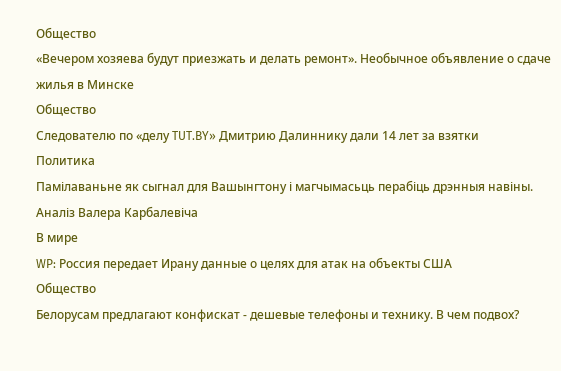Общество
«Вечером хозяева будут приезжать и делать ремонт». Необычное объявление о сдаче жилья в Минске
Общество
Следователю по «делу TUT.BY» Дмитрию Далиннику дали 14 лет за взятки
Политика
Памілаваньне як сыгнал для Вашынгтону і магчымасьць перабіць дрэнныя навіны. Аналіз Валера Карбалевіча
В мире
WP: Россия передает Ирану данные о целях для атак на объекты США
Общество
Белорусам предлагают конфискат - дешевые телефоны и технику. В чем подвох?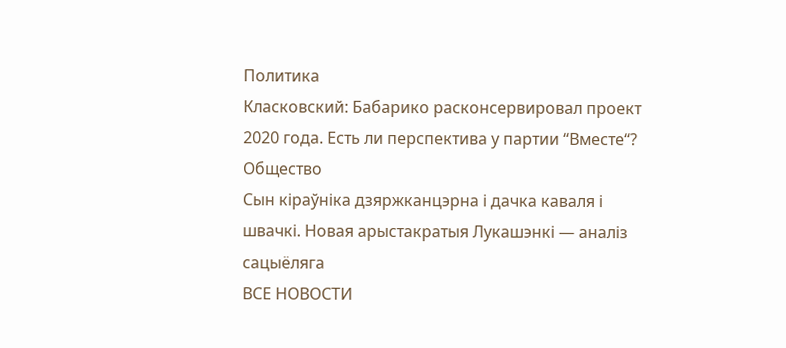Политика
Класковский: Бабарико расконсервировал проект 2020 года. Есть ли перспектива у партии “Вместе“?
Общество
Сын кіраўніка дзяржканцэрна і дачка каваля і швачкі. Новая арыстакратыя Лукашэнкі — аналіз сацыёляга
ВСЕ НОВОСТИ